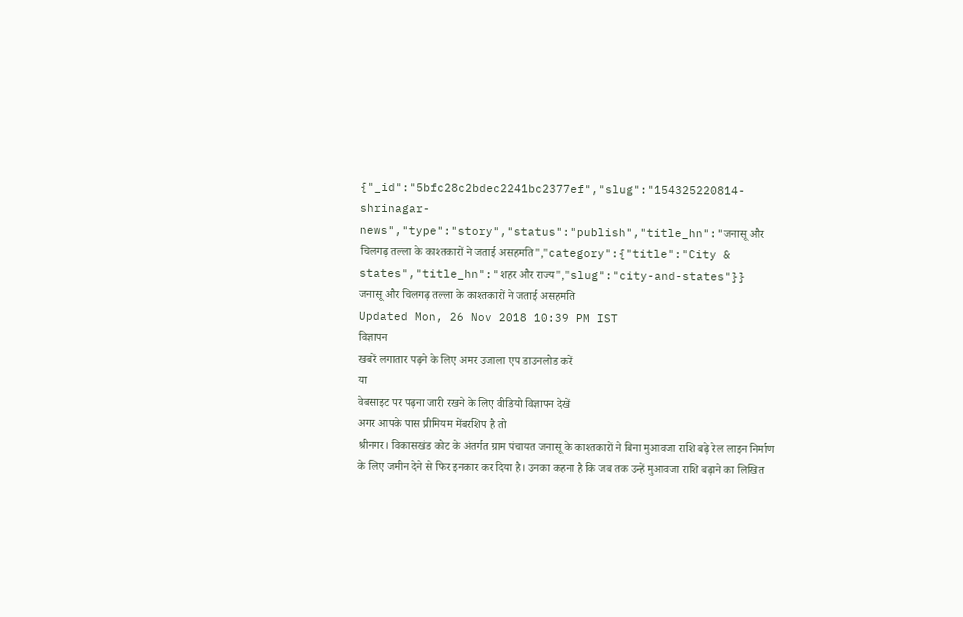{"_id":"5bfc28c2bdec2241bc2377ef","slug":"154325220814-shrinagar-news","type":"story","status":"publish","title_hn":"जनासू और चिलगढ़ तल्ला के काश्तकारों ने जताई असहमति","category":{"title":"City & states","title_hn":"शहर और राज्य","slug":"city-and-states"}}
जनासू और चिलगढ़ तल्ला के काश्तकारों ने जताई असहमति
Updated Mon, 26 Nov 2018 10:39 PM IST
विज्ञापन
खबरें लगातार पढ़ने के लिए अमर उजाला एप डाउनलोड करें
या
वेबसाइट पर पढ़ना जारी रखने के लिए वीडियो विज्ञापन देखें
अगर आपके पास प्रीमियम मेंबरशिप है तो
श्रीनगर। विकासखंड कोट के अंतर्गत ग्राम पंचायत जनासू के काश्तकारों ने बिना मुआवजा राशि बढ़े रेल लाइन निर्माण के लिए जमीन देने से फिर इनकार कर दिया है। उनका कहना है कि जब तक उन्हें मुआवजा राशि बढ़ाने का लिखित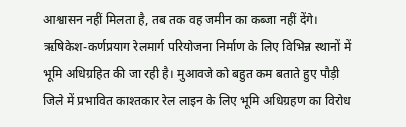आश्वासन नहीं मिलता है, तब तक वह जमीन का कब्जा नहीं देंगे।
ऋषिकेश-कर्णप्रयाग रेलमार्ग परियोजना निर्माण के लिए विभिन्न स्थानों में भूमि अधिग्रहित की जा रही है। मुआवजे को बहुत कम बताते हुए पौड़ी जिले में प्रभावित काश्तकार रेल लाइन के लिए भूमि अधिग्रहण का विरोध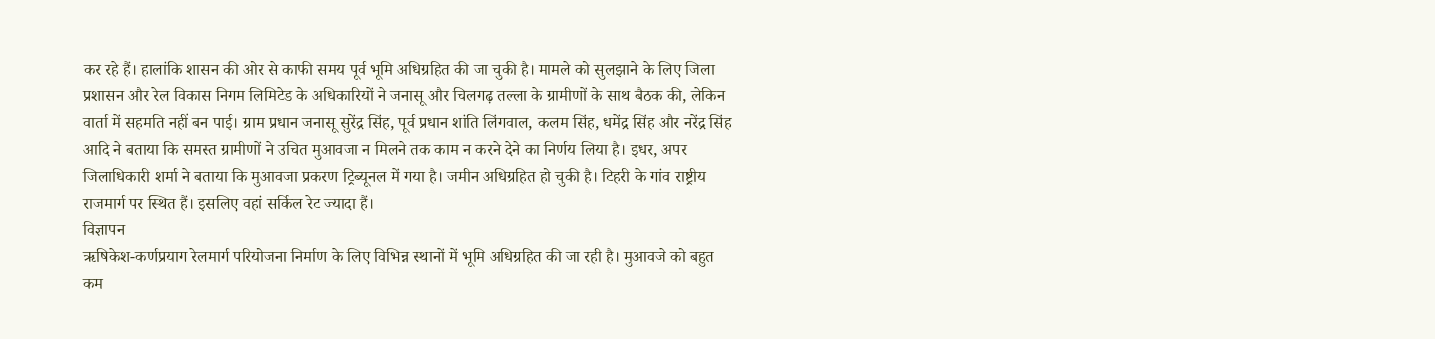कर रहे हैं। हालांकि शासन की ओर से काफी समय पूर्व भूमि अधिग्रहित की जा चुकी है। मामले को सुलझाने के लिए जिला प्रशासन और रेल विकास निगम लिमिटेड के अधिकारियों ने जनासू और चिलगढ़ तल्ला के ग्रामीणों के साथ बैठक की, लेकिन वार्ता में सहमति नहीं बन पाई। ग्राम प्रधान जनासू सुरेंद्र सिंह, पूर्व प्रधान शांति लिंगवाल, कलम सिंह, धमेंद्र सिंह और नरेंद्र सिंह आदि ने बताया कि समस्त ग्रामीणों ने उचित मुआवजा न मिलने तक काम न करने देने का निर्णय लिया है। इधर, अपर जिलाधिकारी शर्मा ने बताया कि मुआवजा प्रकरण ट्रिब्यूनल में गया है। जमीन अधिग्रहित हो चुकी है। टिहरी के गांव राष्ट्रीय राजमार्ग पर स्थित हैं। इसलिए वहां सर्किल रेट ज्यादा हैं।
विज्ञापन
ऋषिकेश-कर्णप्रयाग रेलमार्ग परियोजना निर्माण के लिए विभिन्न स्थानों में भूमि अधिग्रहित की जा रही है। मुआवजे को बहुत कम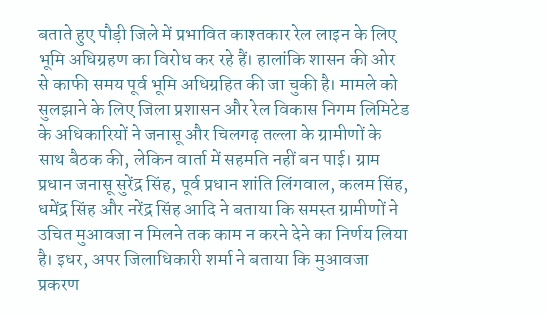बताते हुए पौड़ी जिले में प्रभावित काश्तकार रेल लाइन के लिए भूमि अधिग्रहण का विरोध कर रहे हैं। हालांकि शासन की ओर से काफी समय पूर्व भूमि अधिग्रहित की जा चुकी है। मामले को सुलझाने के लिए जिला प्रशासन और रेल विकास निगम लिमिटेड के अधिकारियों ने जनासू और चिलगढ़ तल्ला के ग्रामीणों के साथ बैठक की, लेकिन वार्ता में सहमति नहीं बन पाई। ग्राम प्रधान जनासू सुरेंद्र सिंह, पूर्व प्रधान शांति लिंगवाल, कलम सिंह, धमेंद्र सिंह और नरेंद्र सिंह आदि ने बताया कि समस्त ग्रामीणों ने उचित मुआवजा न मिलने तक काम न करने देने का निर्णय लिया है। इधर, अपर जिलाधिकारी शर्मा ने बताया कि मुआवजा प्रकरण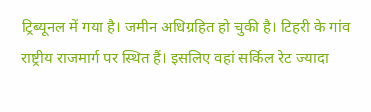ट्रिब्यूनल में गया है। जमीन अधिग्रहित हो चुकी है। टिहरी के गांव राष्ट्रीय राजमार्ग पर स्थित हैं। इसलिए वहां सर्किल रेट ज्यादा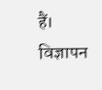हैं।
विज्ञापन